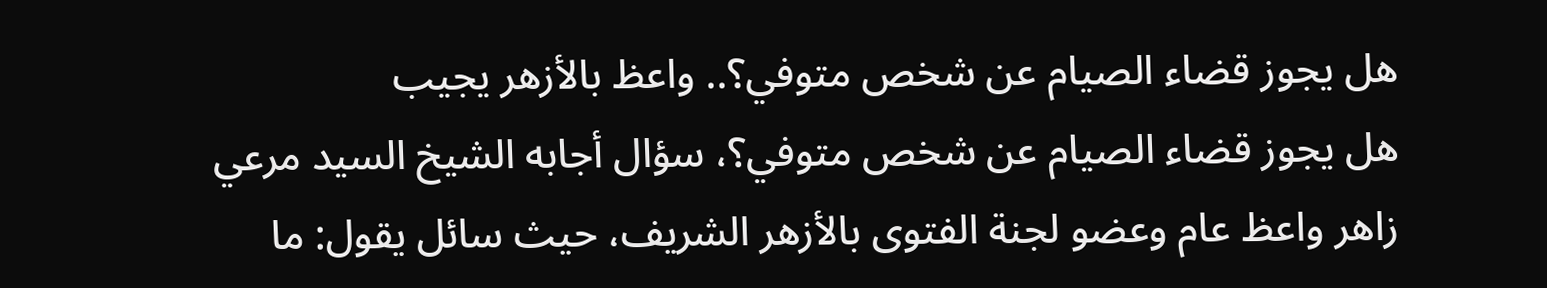هل يجوز قضاء الصيام عن شخص متوفي؟.. واعظ بالأزهر يجيب
هل يجوز قضاء الصيام عن شخص متوفي؟، سؤال أجابه الشيخ السيد مرعي زاهر واعظ عام وعضو لجنة الفتوى بالأزهر الشريف، حيث سائل يقول: ما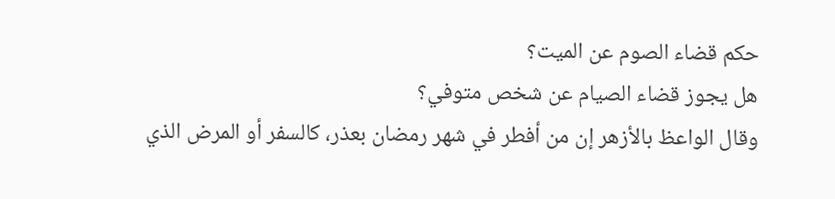حكم قضاء الصوم عن الميت؟
هل يجوز قضاء الصيام عن شخص متوفي؟
وقال الواعظ بالأزهر إن من أفطر في شهر رمضان بعذر، كالسفر أو المرض الذي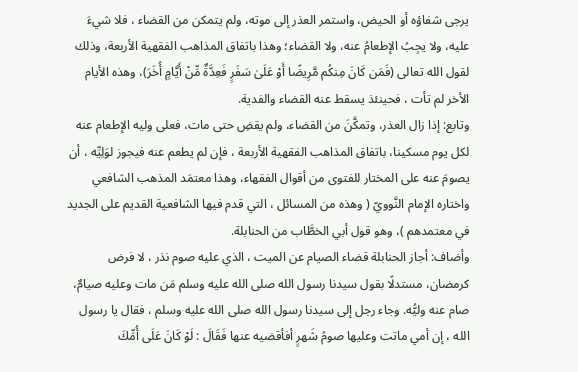يرجى شفاؤه أو الحيض، واستمر العذر إلى موته، ولم يتمكن من القضاء ، فلا شيءَ عليه، ولا يجِبُ الإطعامُ عنه، ولا القضاء؛ وهذا باتفاق المذاهب الفقهية الأربعة، وذلك لقول الله تعالى (فَمَن كَانَ مِنكُم مَّرِيضًا أَوْ عَلَىٰ سَفَرٍ فَعِدَّةٌ مِّنْ أَيَّامٍ أُخَرَ)، وهذه الأيام الأخر لم تأت ، فحينئذ يسقط عنه القضاء والفدية.
وتابع: إذا زال العذر، وتمكَّنَ من القضاء، ولم يقضِ حتى مات، فعلى وليه الإطعام عنه لكل يوم مسكينا، باتفاق المذاهب الفقهية الأربعة ، فإن لم يطعم عنه فيجوز لوَلِيِّه ، أن يصومَ عنه على المختار للفتوى من أقوال الفقهاء، وهذا معتمَد المذهب الشافعي واختاره الإمام النَّوويّ ( وهذه من المسائل ، التي قدم فيها الشافعية القديم على الجديد في معتمدهم )، وهو قول أبي الخطَّاب من الحنابلة.
وأضاف: أجاز الحنابلة قضاء الصيام عن الميت ، الذي عليه صوم نذر ، لا فرض كرمضان، مستدلًا بقول سيدنا رسول الله صلى الله عليه وسلم مَن مات وعليه صيامٌ، صام عنه وليُّه. وجاء رجل إلى سيدنا رسول الله صلى الله عليه وسلم ، فقال يا رسول الله ، إن أمي ماتت وعليها صومُ شَهرٍ أفأقضيه عنها فَقَالَ : لَوْ كَانَ عَلَى أُمِّكَ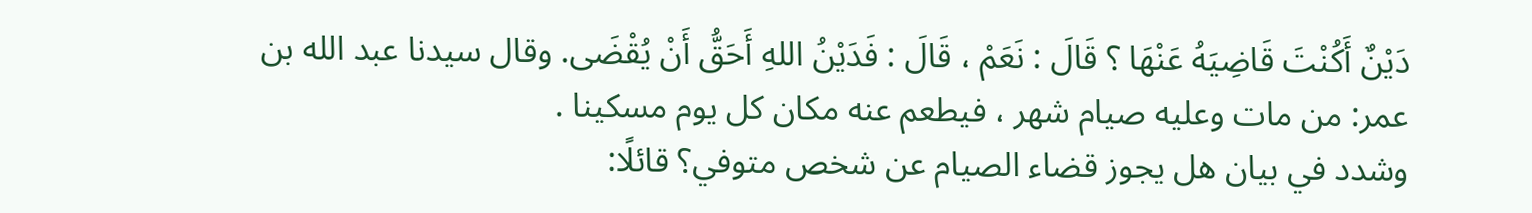دَيْنٌ أَكُنْتَ قَاضِيَهُ عَنْهَا ؟ قَالَ : نَعَمْ ، قَالَ : فَدَيْنُ اللهِ أَحَقُّ أَنْ يُقْضَى. وقال سيدنا عبد الله بن عمر: من مات وعليه صيام شهر ، فيطعم عنه مكان كل يوم مسكينا .
وشدد في بيان هل يجوز قضاء الصيام عن شخص متوفي؟ قائلًا: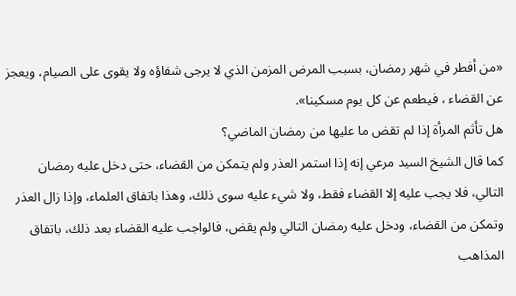«من أفطر في شهر رمضان، بسبب المرض المزمن الذي لا يرجى شفاؤه ولا يقوى على الصيام، ويعجز عن القضاء ، فيطعم عن كل يوم مسكينا».
هل تأثم المرأة إذا لم تقض ما عليها من رمضان الماضي؟
كما قال الشيخ السيد مرعي إنه إذا استمر العذر ولم يتمكن من القضاء، حتى دخل عليه رمضان التالي، فلا يجب عليه إلا القضاء فقط، ولا شيء عليه سوى ذلك، وهذا باتفاق العلماء، وإذا زال العذر وتمكن من القضاء، ودخل عليه رمضان التالي ولم يقض، فالواجب عليه القضاء بعد ذلك، باتفاق المذاهب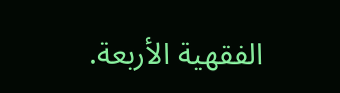الفقهية الأربعة.